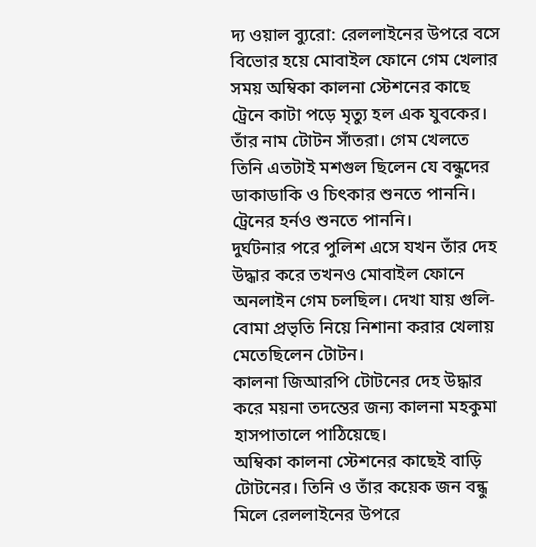দ্য ওয়াল ব্যুরো: রেললাইনের উপরে বসে বিভোর হয়ে মোবাইল ফোনে গেম খেলার সময় অম্বিকা কালনা স্টেশনের কাছে ট্রেনে কাটা পড়ে মৃত্যু হল এক যুবকের। তাঁর নাম টোটন সাঁতরা। গেম খেলতে তিনি এতটাই মশগুল ছিলেন যে বন্ধুদের ডাকাডাকি ও চিৎকার শুনতে পাননি। ট্রেনের হর্নও শুনতে পাননি।
দুর্ঘটনার পরে পুলিশ এসে যখন তাঁর দেহ উদ্ধার করে তখনও মোবাইল ফোনে অনলাইন গেম চলছিল। দেখা যায় গুলি-বোমা প্রভৃতি নিয়ে নিশানা করার খেলায় মেতেছিলেন টোটন।
কালনা জিআরপি টোটনের দেহ উদ্ধার করে ময়না তদন্তের জন্য কালনা মহকুমা হাসপাতালে পাঠিয়েছে।
অম্বিকা কালনা স্টেশনের কাছেই বাড়ি টোটনের। তিনি ও তাঁর কয়েক জন বন্ধু মিলে রেললাইনের উপরে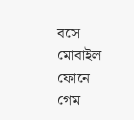বসে মোবাইল ফোনে গেম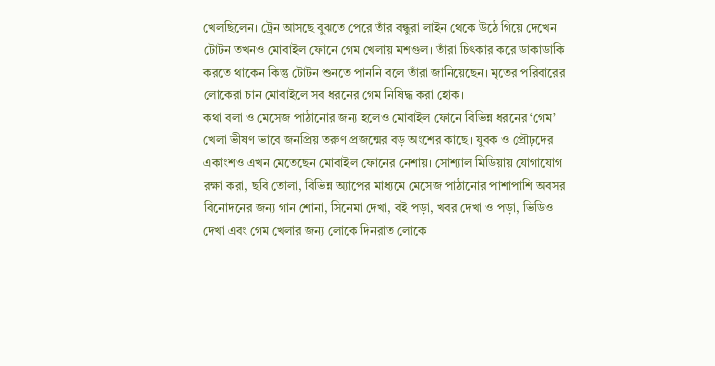খেলছিলেন। ট্রেন আসছে বুঝতে পেরে তাঁর বন্ধুরা লাইন থেকে উঠে গিয়ে দেখেন টোটন তখনও মোবাইল ফোনে গেম খেলায় মশগুল। তাঁরা চিৎকার করে ডাকাডাকি করতে থাকেন কিন্তু টোটন শুনতে পাননি বলে তাঁরা জানিয়েছেন। মৃতের পরিবারের লোকেরা চান মোবাইলে সব ধরনের গেম নিষিদ্ধ করা হোক।
কথা বলা ও মেসেজ পাঠানোর জন্য হলেও মোবাইল ফোনে বিভিন্ন ধরনের ‘গেম’ খেলা ভীষণ ভাবে জনপ্রিয় তরুণ প্রজন্মের বড় অংশের কাছে। যুবক ও প্রৌঢ়দের একাংশও এখন মেতেছেন মোবাইল ফোনের নেশায়। সোশ্যাল মিডিয়ায় যোগাযোগ রক্ষা করা, ছবি তোলা, বিভিন্ন অ্যাপের মাধ্যমে মেসেজ পাঠানোর পাশাপাশি অবসর বিনোদনের জন্য গান শোনা, সিনেমা দেখা, বই পড়া, খবর দেখা ও পড়া, ভিডিও দেখা এবং গেম খেলার জন্য লোকে দিনরাত লোকে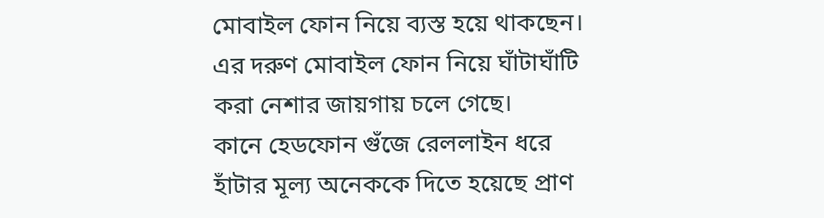মোবাইল ফোন নিয়ে ব্যস্ত হয়ে থাকছেন। এর দরুণ মোবাইল ফোন নিয়ে ঘাঁটাঘাঁটি করা নেশার জায়গায় চলে গেছে।
কানে হেডফোন গুঁজে রেললাইন ধরে হাঁটার মূল্য অনেককে দিতে হয়েছে প্রাণ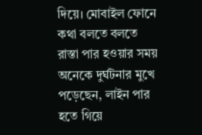দিয়ে। মোবাইল ফোনে কথা বলতে বলতে রাস্তা পার হওয়ার সময় অনেকে দুর্ঘটনার মুখে পড়েছেন, লাইন পার হতে গিয়ে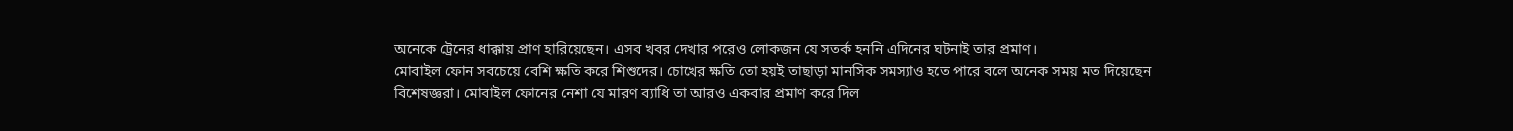অনেকে ট্রেনের ধাক্কায় প্রাণ হারিয়েছেন। এসব খবর দেখার পরেও লোকজন যে সতর্ক হননি এদিনের ঘটনাই তার প্রমাণ।
মোবাইল ফোন সবচেয়ে বেশি ক্ষতি করে শিশুদের। চোখের ক্ষতি তো হয়ই তাছাড়া মানসিক সমস্যাও হতে পারে বলে অনেক সময় মত দিয়েছেন বিশেষজ্ঞরা। মোবাইল ফোনের নেশা যে মারণ ব্যাধি তা আরও একবার প্রমাণ করে দিল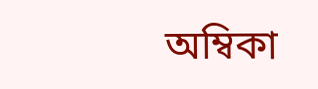অম্বিকা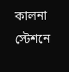কালনা স্টেশনে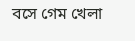বসে গেম খেলা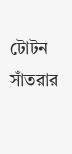টোটন সাঁতরার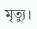মৃত্যু।